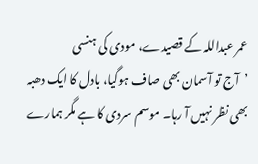عمر عبداللہ کے قصیدے، مودی کی ہنسی
’آج تو آسمان بھی صاف ہوگیا، بادل کا ایک دھبہ بھی نظر نہیں آ رہا۔ موسم سردی کا ہے مگر ہمارے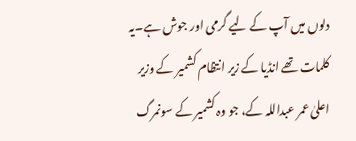دلوں میں آپ کے لیے گرمی اور جوش ہے۔یہ کلمات تھے انڈیا کے زیر انتظام کشمیر کے وزیر اعلیٰ عمر عبداللہ کے، جو وہ کشمیر کے سونمرگ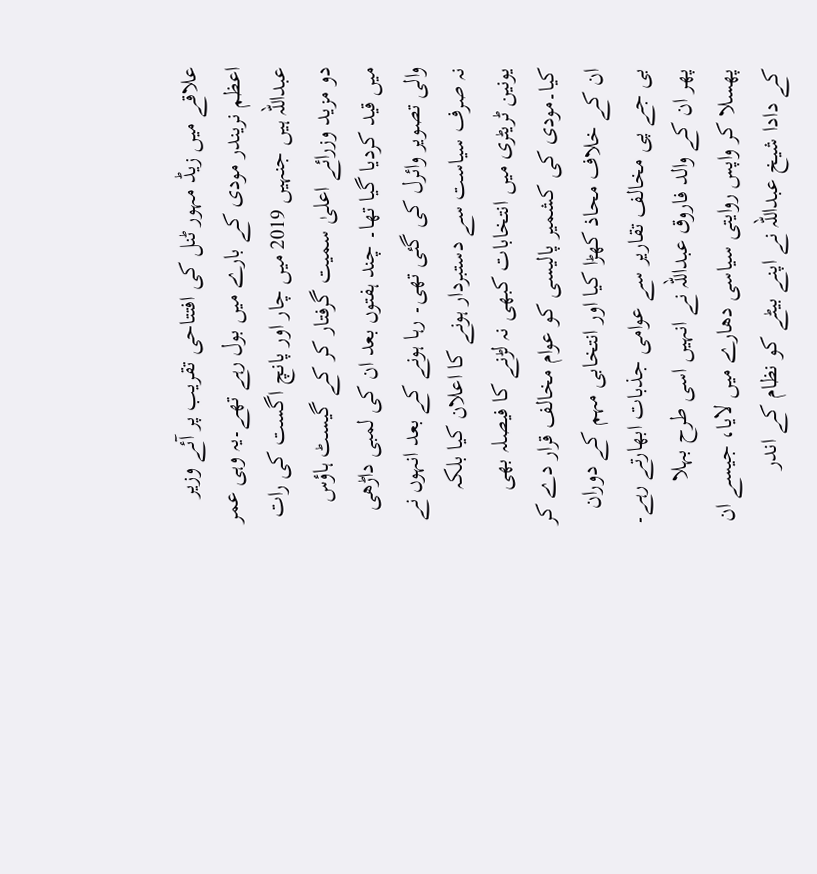علاقے میں زیڈ مہور ٹنل کی افتتاحی تقریب پر آئے وزیر اعظم نریندر مودی کے بارے میں بول رہے تھے۔یہ وہی عمر عبداللہ ہیں جنہیں 2019 میں چار اور پانچ اگست کی رات دو مزید وزرائے اعلیٰ سمیت گرفتار کر کے گیسٹ ہاؤس میں قید کردیا گیا تھا۔ چند ہفتوں بعد ان کی لمبی داڑھی والی تصویر وائرل کی گئی تھی۔ رہا ہونے کے بعد انہوں نے نہ صرف سیاست سے دستبردار ہونے کا اعلان کیا بلکہ یونین ٹریٹری میں انتخابات کبھی نہ لڑنے کا فیصلہ بھی کیا۔مودی کی کشمیر پالیسی کو عوام مخالف قرار دے کر ان کے خلاف محاذ کھڑا کیا اور انتخابی مہم کے دوران بی جے پی مخالف تقاریر سے عوامی جذبات ابھارتے رہے۔
پھر ان کے والد فاروق عبداللہ نے انہیں اسی طرح بہلا پھسلا کر واپس روایتی سیاسی دھارے میں لایا، جیسے ان کے دادا شیخ عبداللہ نے اپنے بیٹے کو نظام کے اندر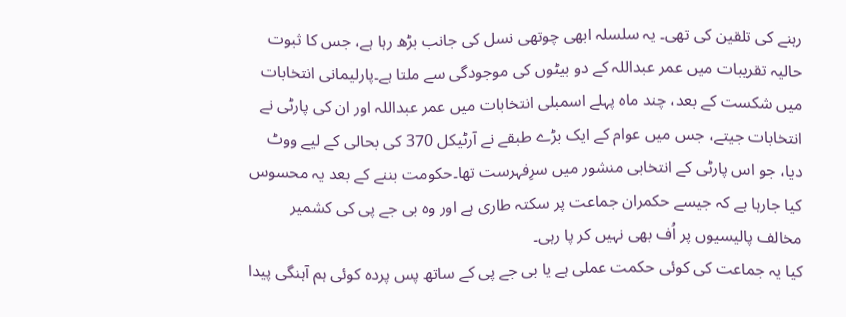رہنے کی تلقین کی تھی۔ یہ سلسلہ ابھی چوتھی نسل کی جانب بڑھ رہا ہے، جس کا ثبوت حالیہ تقریبات میں عمر عبداللہ کے دو بیٹوں کی موجودگی سے ملتا ہے۔پارلیمانی انتخابات میں شکست کے بعد، چند ماہ پہلے اسمبلی انتخابات میں عمر عبداللہ اور ان کی پارٹی نے انتخابات جیتے، جس میں عوام کے ایک بڑے طبقے نے آرٹیکل 370 کی بحالی کے لیے ووٹ دیا، جو اس پارٹی کے انتخابی منشور میں سرِفہرست تھا۔حکومت بننے کے بعد یہ محسوس کیا جارہا ہے کہ جیسے حکمران جماعت پر سکتہ طاری ہے اور وہ بی جے پی کی کشمیر مخالف پالیسیوں پر اُف بھی نہیں کر پا رہی۔
کیا یہ جماعت کی کوئی حکمت عملی ہے یا بی جے پی کے ساتھ پس پردہ کوئی ہم آہنگی پیدا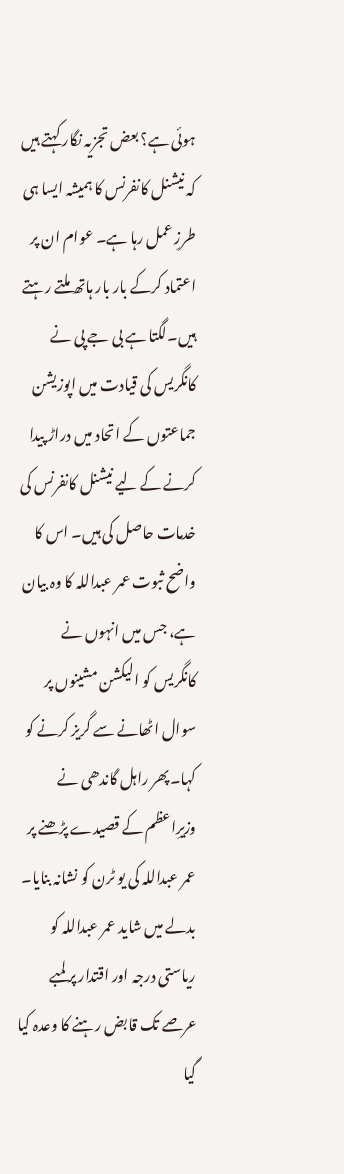ہوئی ہے؟ بعض تجزیہ نگار کہتے ہیں کہ نیشنل کانفرنس کا ہمیشہ ایسا ہی طرزِ عمل رہا ہے۔ عوام ان پر اعتماد کرکے بار بار ہاتھ ملتے رہتے ہیں۔لگتا ہے بی جے پی نے کانگریس کی قیادت میں اپوزیشن جماعتوں کے اتحاد میں دراڑ پیدا کرنے کے لیے نیشنل کانفرنس کی خدمات حاصل کی ہیں۔ اس کا واضح ثبوت عمر عبداللہ کا وہ بیان ہے، جس میں انہوں نے کانگریس کو الیکشن مشینوں پر سوال اٹھانے سے گریز کرنے کو کہا۔پھر راہل گاندھی نے وزیرِاعظم کے قصیدے پڑھنے پر عمر عبداللہ کی یو ٹرن کو نشانہ بنایا۔ بدلے میں شاید عمر عبداللہ کو ریاستی درجہ اور اقتدار پر لمبے عرصے تک قابض رہنے کا وعدہ کیا گیا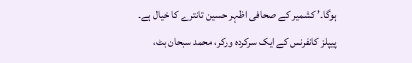ہوگا۔’ کشمیر کے صحافی اظہر حسین تانترے کا خیال ہے۔
پیپلز کانفرنس کے ایک سرکردہ ورکر، محمد سبحان بٹ،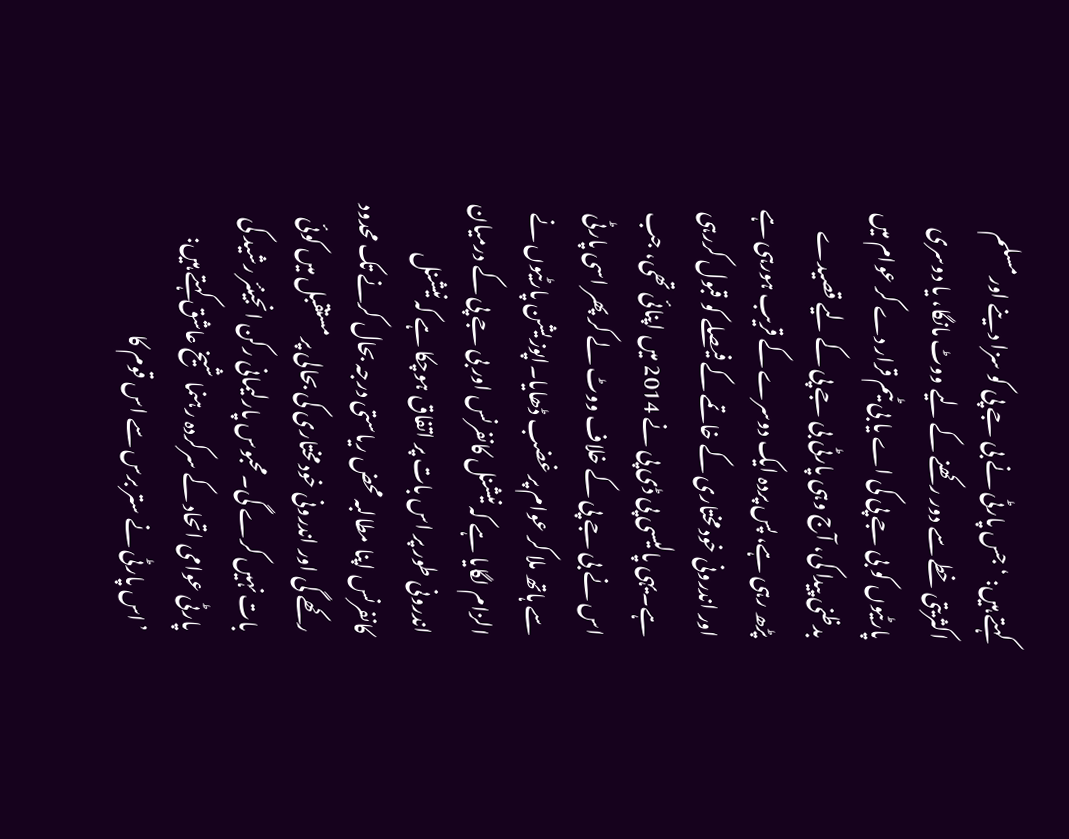کہتے ہیں: ‘جس پارٹی نے بی جے پی کو سزا دینے اور مسلم اکثریتی خطے سے دور رکھنے کے لیے ووٹ مانگا، یا دوسری پارٹیوں کو بی جے پی کی اے یا بی ٹیم قرار دے کر عوام میں بدظنی پیدا کی، آج وہی پارٹی بی جے پی کے لیے قصیدے پڑھ رہی ہے، پس پردہ ایک دوسرے کے قریب ہورہی ہے اور اندرونی خودمختاری کے خاتمے کے فیصلے کو قبول کررہی ہے۔یہی پالیسی پی ڈی پی نے 2014 میں اپنائی تھی، جب اس نے بی جے پی کے خلاف ووٹ لے کر پھر اسی پارٹی سے ہاتھ ملا کر عوام پر غضب ڈھایا۔اپوزیشن پارٹیوں نے الزام لگایا ہے کہ نیشنل کانفرنس اور بی جے پی کے درمیان اندرونی طور پر اس بات پر اتفاق ہوچکا ہے کہ نیشنل کانفرنس اپنا مطالبہ محض ریاستی درجہ بحال کرنے تک محدود رکھے گی اور اندرونی خودمختاری کی بحالی پر مستقبل میں کوئی بات نہیں کرے گی۔محبوس پارلیمانی رکن انجینئر رشید کی پارٹی عوامی اتحاد کے سرکردہ رہنما شیخ عاشق کہتے ہیں: ’اس پارٹی نے ستر برس سے اس قوم کا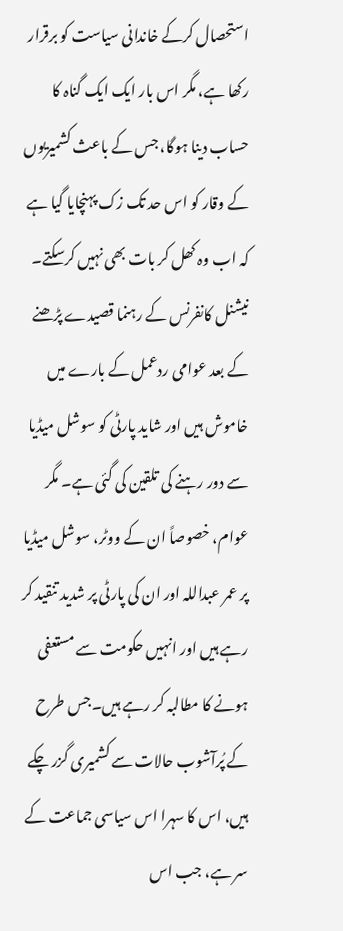استحصال کرکے خاندانی سیاست کو برقرار رکھا ہے، مگر اس بار ایک ایک گناہ کا حساب دینا ہوگا، جس کے باعث کشمیریوں کے وقار کو اس حد تک زک پہنچایا گیا ہے کہ اب وہ کھل کر بات بھی نہیں کرسکتے۔
نیشنل کانفرنس کے رہنما قصیدے پڑھنے کے بعد عوامی ردعمل کے بارے میں خاموش ہیں اور شاید پارٹی کو سوشل میڈیا سے دور رہنے کی تلقین کی گئی ہے۔ مگر عوام، خصوصاً ان کے ووٹر، سوشل میڈیا پر عمر عبداللہ اور ان کی پارٹی پر شدید تنقید کر رہے ہیں اور انہیں حکومت سے مستعفی ہونے کا مطالبہ کر رہے ہیں۔جس طرح کے پُرآشوب حالات سے کشمیری گزر چکے ہیں، اس کا سہرا اس سیاسی جماعت کے سر ہے، جب اس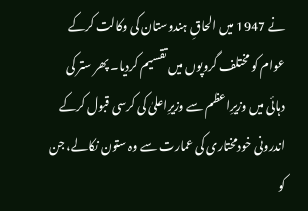نے 1947 میں الحاقِ ہندوستان کی وکالت کرکے عوام کو مختلف گروپوں میں تقسیم کردیا۔ پھر ستر کی دہائی میں وزیرِاعظم سے وزیرِاعلیٰ کی کرسی قبول کرکے اندرونی خودمختاری کی عمارت سے وہ ستون نکالے، جن کو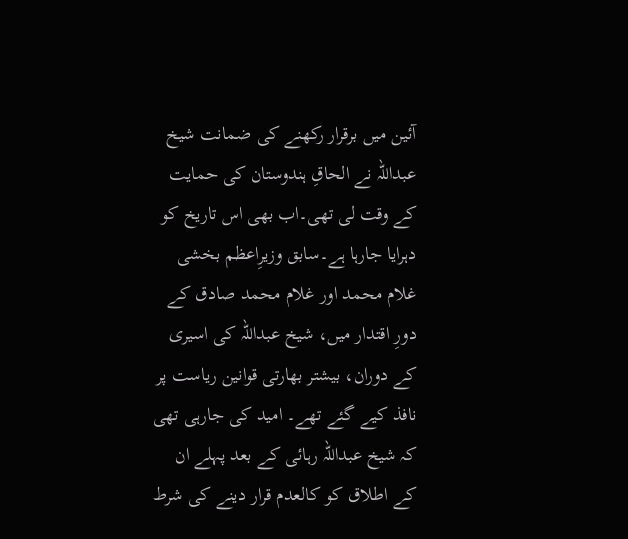آئین میں برقرار رکھنے کی ضمانت شیخ عبداللہ نے الحاقِ ہندوستان کی حمایت کے وقت لی تھی۔اب بھی اس تاریخ کو دہرایا جارہا ہے۔سابق وزیرِاعظم بخشی غلام محمد اور غلام محمد صادق کے دورِ اقتدار میں، شیخ عبداللہ کی اسیری کے دوران، بیشتر بھارتی قوانین ریاست پر نافذ کیے گئے تھے۔ امید کی جارہی تھی کہ شیخ عبداللہ رہائی کے بعد پہلے ان کے اطلاق کو کالعدم قرار دینے کی شرط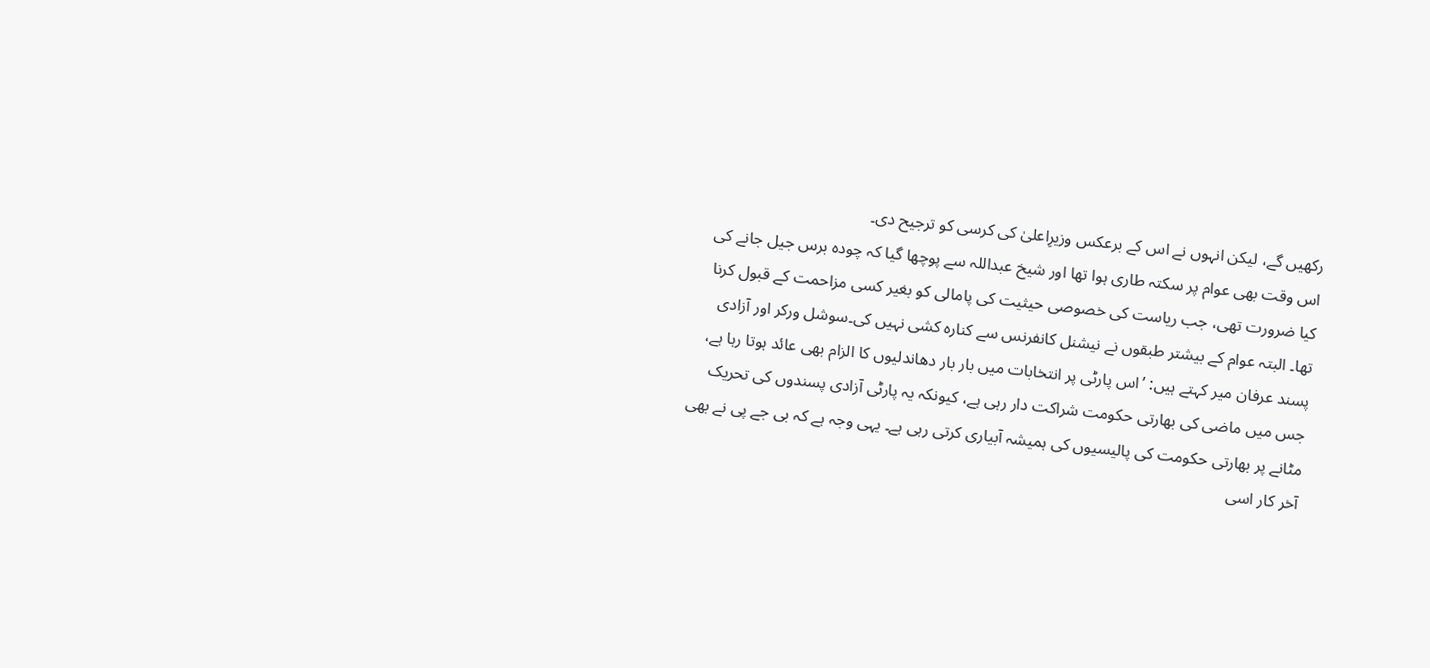رکھیں گے، لیکن انہوں نے اس کے برعکس وزیرِاعلیٰ کی کرسی کو ترجیح دی۔
اس وقت بھی عوام پر سکتہ طاری ہوا تھا اور شیخ عبداللہ سے پوچھا گیا کہ چودہ برس جیل جانے کی کیا ضرورت تھی، جب ریاست کی خصوصی حیثیت کی پامالی کو بغیر کسی مزاحمت کے قبول کرنا تھا۔ البتہ عوام کے بیشتر طبقوں نے نیشنل کانفرنس سے کنارہ کشی نہیں کی۔سوشل ورکر اور آزادی پسند عرفان میر کہتے ہیں: ’اس پارٹی پر انتخابات میں بار بار دھاندلیوں کا الزام بھی عائد ہوتا رہا ہے، جس میں ماضی کی بھارتی حکومت شراکت دار رہی ہے، کیونکہ یہ پارٹی آزادی پسندوں کی تحریک مٹانے پر بھارتی حکومت کی پالیسیوں کی ہمیشہ آبیاری کرتی رہی ہے۔ یہی وجہ ہے کہ بی جے پی نے بھی آخر کار اسی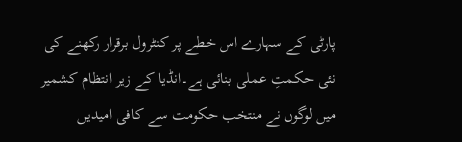پارٹی کے سہارے اس خطے پر کنٹرول برقرار رکھنے کی نئی حکمتِ عملی بنائی ہے۔انڈیا کے زیر انتظام کشمیر میں لوگوں نے منتخب حکومت سے کافی امیدیں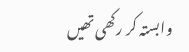وابستہ کر رکھی تھیں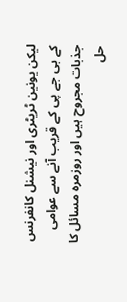لیکن یونین ٹریٹری اور نیشنل کانفرنس کے بی جے پی کے قریب آنے سے عوامی جذبات مجروح ہیں اور روزمرہ مسائل کا حل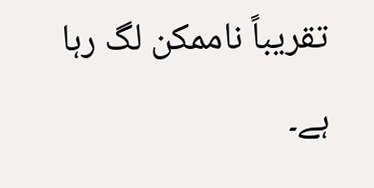تقریباً ناممکن لگ رہا ہے۔